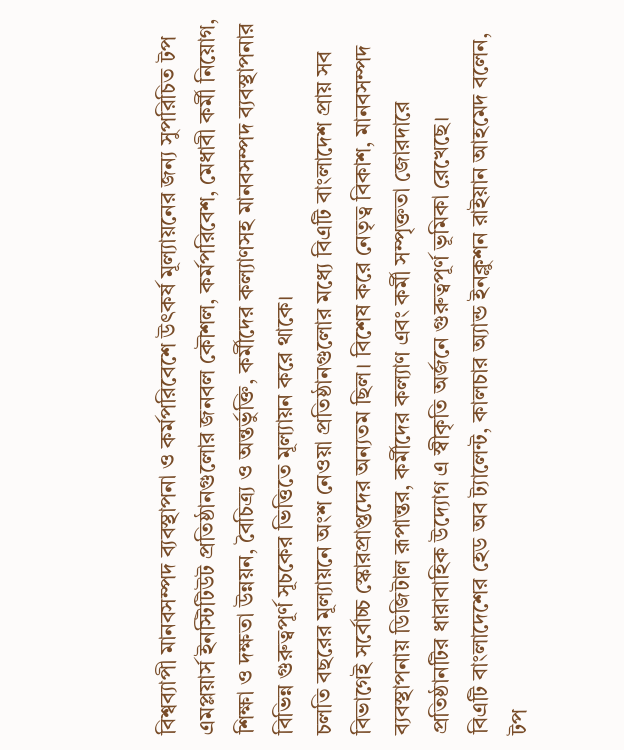বিশ্বব্যাপী মানবসম্পদ ব্যবস্থাপনা ও কর্মপরিবেশে উৎকর্ষ মূল্যায়নের জন্য সুপরিচিত টপ এমপ্লয়ার্স ইনস্টিটিউট প্রতিষ্ঠানগুলোর জনবল কৌশল, কর্মপরিবেশ, মেধাবী কর্মী নিয়োগ, শিক্ষা ও দক্ষতা উন্নয়ন, বৈচিত্র্য ও অন্তর্ভুক্তি, কর্মীদের কল্যাণসহ মানবসম্পদ ব্যবস্থাপনার বিভিন্ন গুরুত্বপূর্ণ সূচকের ভিত্তিতে মূল্যায়ন করে থাকে।
চলতি বছরের মূল্যায়নে অংশ নেওয়া প্রতিষ্ঠানগুলোর মধ্যে বিএটি বাংলাদেশ প্রায় সব বিভাগেই সর্বোচ্চ স্কোরপ্রাপ্তদের অন্যতম ছিল। বিশেষ করে নেতৃত্ব বিকাশ, মানবসম্পদ ব্যবস্থাপনায় ডিজিটাল রূপান্তর, কর্মীদের কল্যাণ এবং কর্মী সম্পৃক্ততা জোরদারে প্রতিষ্ঠানটির ধারাবাহিক উদ্যোগ এ স্বীকৃতি অর্জনে গুরুত্বপূর্ণ ভূমিকা রেখেছে।
বিএটি বাংলাদেশের হেড অব ট্যালেন্ট, কালচার অ্যান্ড ইনক্লুশন রাইয়ান আহমেদ বলেন, টপ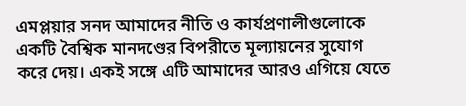এমপ্লয়ার সনদ আমাদের নীতি ও কার্যপ্রণালীগুলোকে একটি বৈশ্বিক মানদণ্ডের বিপরীতে মূল্যায়নের সুযোগ করে দেয়। একই সঙ্গে এটি আমাদের আরও এগিয়ে যেতে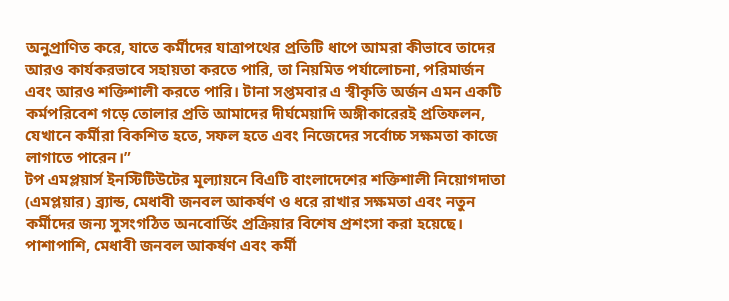অনুপ্রাণিত করে, যাতে কর্মীদের যাত্রাপথের প্রতিটি ধাপে আমরা কীভাবে তাদের আরও কার্যকরভাবে সহায়তা করতে পারি, তা নিয়মিত পর্যালোচনা, পরিমার্জন এবং আরও শক্তিশালী করতে পারি। টানা সপ্তমবার এ স্বীকৃতি অর্জন এমন একটি কর্মপরিবেশ গড়ে তোলার প্রতি আমাদের দীর্ঘমেয়াদি অঙ্গীকারেরই প্রতিফলন, যেখানে কর্মীরা বিকশিত হতে, সফল হতে এবং নিজেদের সর্বোচ্চ সক্ষমতা কাজে লাগাতে পারেন।”
টপ এমপ্লয়ার্স ইনস্টিটিউটের মূল্যায়নে বিএটি বাংলাদেশের শক্তিশালী নিয়োগদাতা (এমপ্লয়ার) ব্র্যান্ড, মেধাবী জনবল আকর্ষণ ও ধরে রাখার সক্ষমতা এবং নতুন কর্মীদের জন্য সুসংগঠিত অনবোর্ডিং প্রক্রিয়ার বিশেষ প্রশংসা করা হয়েছে। পাশাপাশি, মেধাবী জনবল আকর্ষণ এবং কর্মী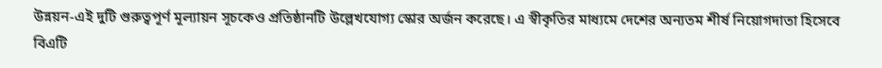উন্নয়ন-এই দুটি গুরুত্বপূর্ণ মূল্যায়ন সূচকেও প্রতিষ্ঠানটি উল্লেখযোগ্য স্কোর অর্জন করেছে। এ স্বীকৃতির মাধ্যমে দেশের অন্যতম শীর্ষ নিয়োগদাতা হিসেবে বিএটি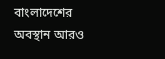বাংলাদেশের অবস্থান আরও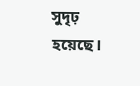সুদৃঢ় হয়েছে।